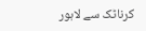کرناٹک سے لاہور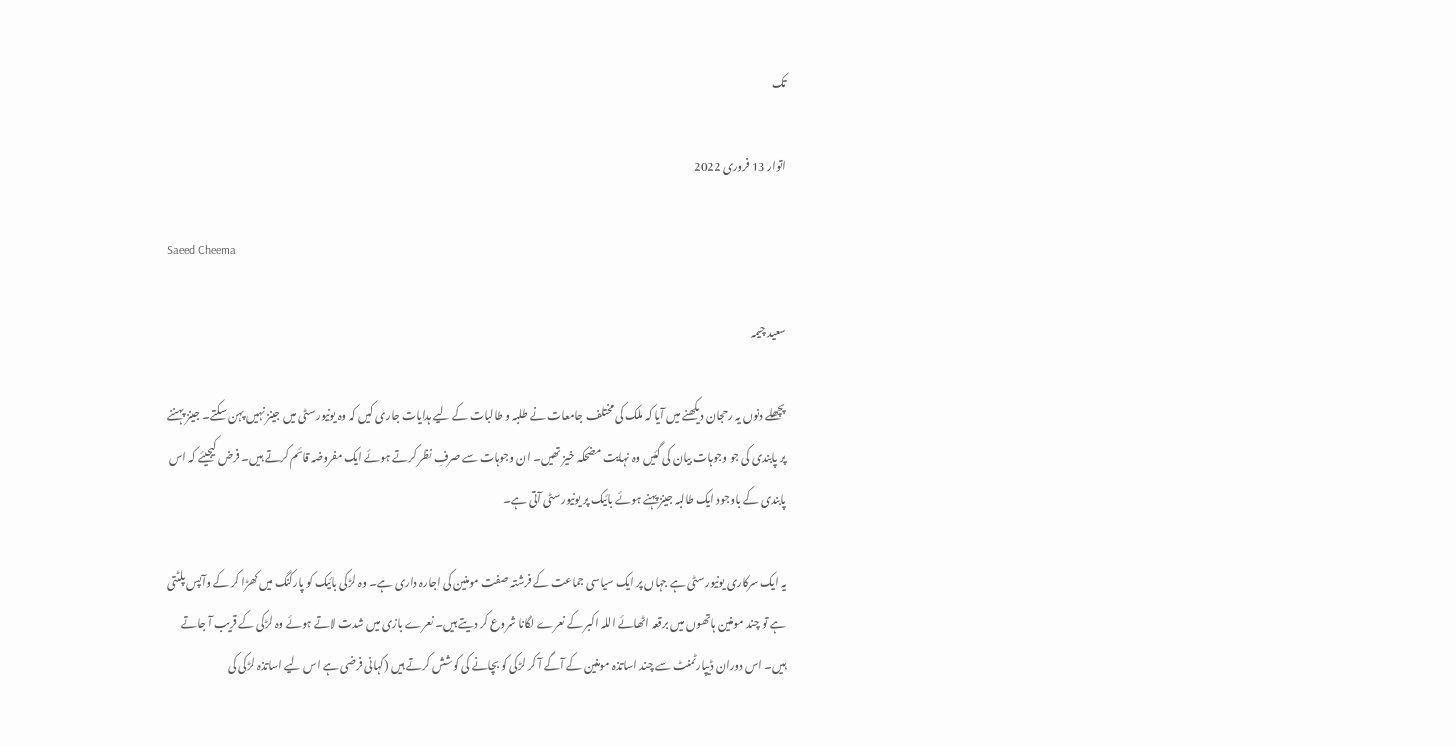تک

اتوار 13 فروری 2022

Saeed Cheema

سعید چیمہ

پچھلے دنوں یہ رحجان دیکھنے میں آیا کہ ملک کی مختلف جامعات نے طلبہ و طالبات کے لیے ہدایات جاری کیں کہ وہ یونیورسٹی میں جینز نہیں پہن سکتے۔ جینز پہننے پر پابندی کی جو وجوہات بیان کی گئیں وہ نہایت مضحکہ خیز تھیں۔ ان وجوہات سے صرفِ نظر کرتے ہوئے ایک مفروضہ قائم کرتے ہیں۔ فرض کیجیئے کہ اس پابندی کے باوجود ایک طالبہ جینز پہنے ہوئے بائیک پر یونیورسٹی آتی ہے۔

یہ ایک سرکاری یونیورسٹی ہے جہاں پر ایک سیاسی جماعت کے فرشتہ صفت مومنین کی اجارہ داری ہے۔ وہ لڑکی بائیک کو پارکنگ میں کھڑا کر کے وآپس پلٹتی ہے تو چند مومنین ہاتھوں میں برقعہ اٹھائے اللہ اکبر کے نعرے لگانا شروع کر دیتے ہیں۔ نعرے بازی میں شدت لاتے ہوئے وہ لڑکی کے قریب آ جاتے ہیں۔ اس دوران ڈیپارٹمنٹ سے چند اساتذہ مومنین کے آگے آ کر لڑکی کو بچانے کی کوشش کرتے ہیں (کہانی فرضی ہے اس لیے اساتذہ لڑکی کی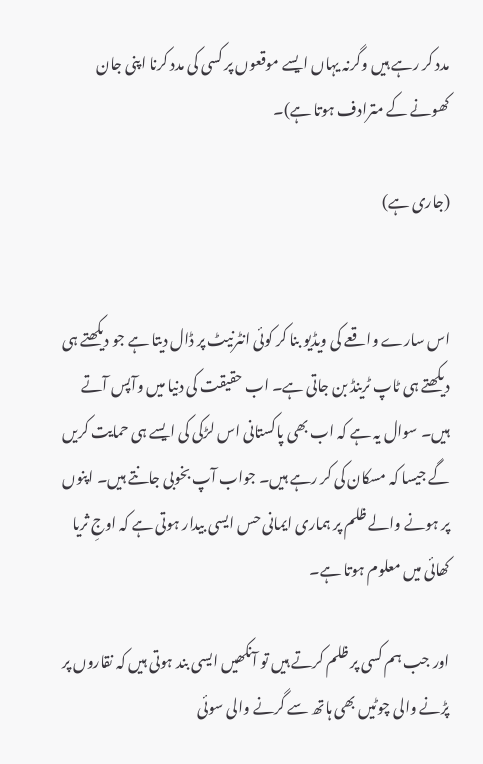مدد کر رہے ہیں وگرنہ یہاں ایسے موقعوں پر کسی کی مدد کرنا اپنی جان کھونے کے مترادف ہوتا ہے)۔

(جاری ہے)


اس سارے واقعے کی ویڈیو بنا کر کوئی انٹرنیٹ پر ڈال دیتا ہے جو دیکھتے ہی دیکھتے ہی ٹاپ ٹرینڈ بن جاتی ہے۔ اب حقیقت کی دنیا میں وآپس آتے ہیں۔ سوال یہ ہے کہ اب بھی پاکستانی اس لڑکی کی ایسے ہی حمایت کریں گے جیسا کہ مسکان کی کر رہے ہیں۔ جواب آپ بخوبی جانتے ہیں۔ اپنوں پر ہونے والے ظلم پر ہماری ایمانی حس ایسی بیدار ہوتی ہے کہ اوجِ ثریا کھائی میں معلوم ہوتا ہے۔

اور جب ہم کسی پر ظلم کرتے ہیں تو آنکھیں ایسی بند ہوتی ہیں کہ نقاروں پر پڑنے والی چوٹیں بھی ہاتھ سے گرنے والی سوئی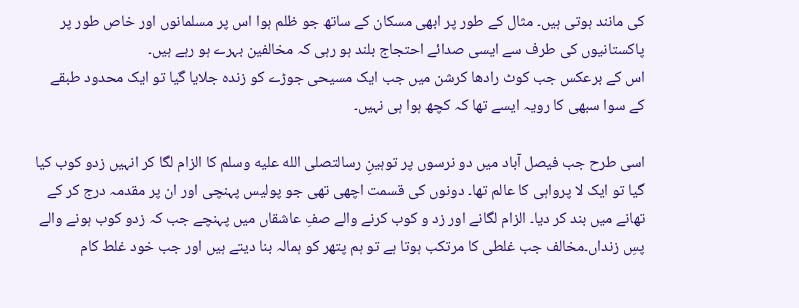کی مانند ہوتی ہیں۔ مثال کے طور پر ابھی مسکان کے ساتھ جو ظلم ہوا اس پر مسلمانوں اور خاص طور پر پاکستانیوں کی طرف سے ایسی صدائے احتجاج بلند ہو رہی کہ مخالفین بہرے ہو رہے ہیں۔
اس کے برعکس جب کوٹ رادھا کرشن میں جب ایک مسیحی جوڑے کو زندہ جلایا گیا تو ایک محدود طبقے کے سوا سبھی کا رویہ ایسے تھا کہ کچھ ہوا ہی نہیں۔

اسی طرح جب فیصل آباد میں دو نرسوں پر توہینِ رسالتصلى الله عليه وسلم کا الزام لگا کر انہیں زدو کوب کیا گیا تو ایک لا پرواہی کا عالم تھا۔ دونوں کی قسمت اچھی تھی جو پولیس پہنچی اور ان پر مقدمہ درج کر کے تھانے میں بند کر دیا۔ الزام لگانے اور زد و کوب کرنے والے صفِ عاشقاں میں پہنچے جب کہ زدو کوب ہونے والے پسِ زنداں۔مخالف جب غلطی کا مرتکب ہوتا ہے تو ہم پتھر کو ہمالہ بنا دیتے ہیں اور جب خود غلط کام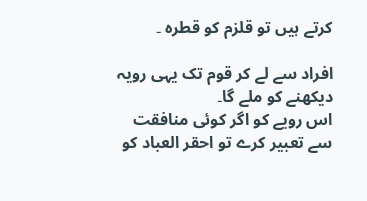کرتے ہیں تو قلزم کو قطرہ ۔

افراد سے لے کر قوم تک یہی رویہ دیکھنے کو ملے گا۔
اس رویے کو اگر کوئی منافقت سے تعبیر کرے تو احقر العباد کو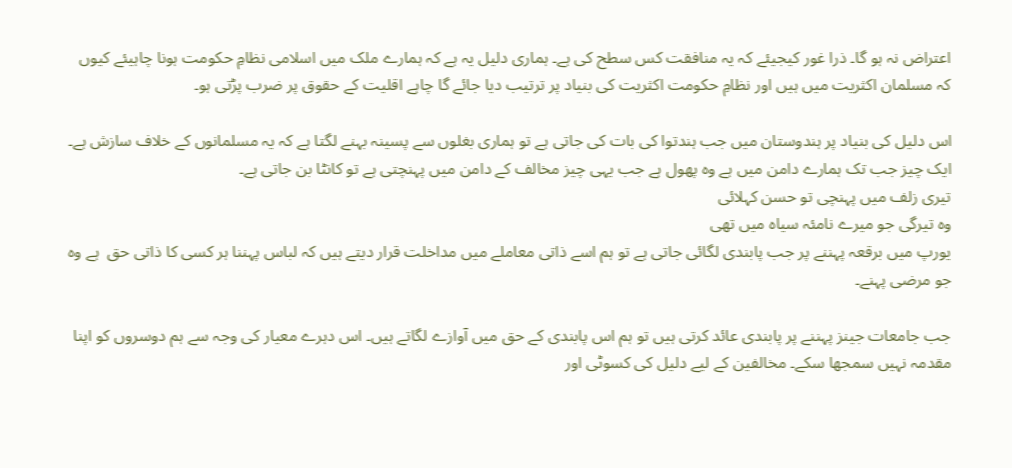اعتراض نہ ہو گا۔ ذرا غور کیجیئے کہ یہ منافقت کس سطح کی ہے۔ ہماری دلیل یہ ہے کہ ہمارے ملک میں اسلامی نظامِ حکومت ہونا چاہیئے کیوں کہ مسلمان اکثریت میں ہیں اور نظامِ حکومت اکثریت کی بنیاد پر ترتیب دیا جائے گا چاہے اقلیت کے حقوق پر ضرب پڑتی ہو۔

اس دلیل کی بنیاد پر ہندوستان میں جب ہندتوا کی بات کی جاتی ہے تو ہماری بغلوں سے پسینہ بہنے لگتا ہے کہ یہ مسلمانوں کے خلاف سازش ہے۔ ایک چیز جب تک ہمارے دامن میں ہے وہ پھول ہے جب یہی چیز مخالف کے دامن میں پہنچتی ہے تو کانٹا بن جاتی ہے۔
تیری زلف میں پہنچی تو حسن کہلائی
وہ تیرگی جو میرے نامئہ سیاہ میں تھی
یورپ میں برقعہ پہننے پر جب پابندی لگائی جاتی ہے تو ہم اسے ذاتی معاملے میں مداخلت قرار دیتے ہیں کہ لباس پہننا ہر کسی کا ذاتی حق  ہے وہ جو مرضی پہنے۔

جب جامعات جینز پہننے پر پابندی عائد کرتی ہیں تو ہم اس پابندی کے حق میں آوازے لگاتے ہیں۔ اس دہرے معیار کی وجہ سے ہم دوسروں کو اپنا مقدمہ نہیں سمجھا سکے۔ مخالفین کے لیے دلیل کی کسوٹی اور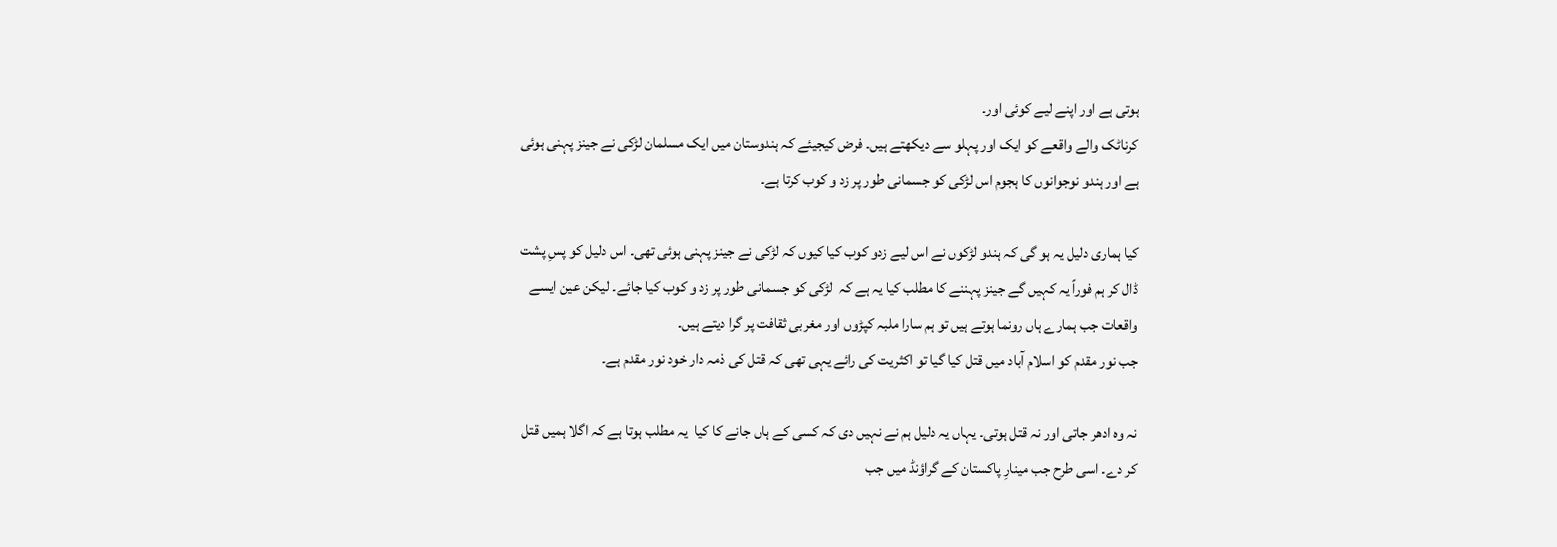ہوتی ہے اور اپنے لیے کوئی اور۔
کرناٹک والے واقعے کو ایک اور پہلو سے دیکھتے ہیں۔ فرض کیجیئے کہ ہندوستان میں ایک مسلمان لڑکی نے جینز پہنی ہوئی ہے اور ہندو نوجوانوں کا ہجوم اس لڑکی کو جسمانی طور پر زد و کوب کرتا ہے۔

کیا ہماری دلیل یہ ہو گی کہ ہندو لڑکوں نے اس لیے زدو کوب کیا کیوں کہ لڑکی نے جینز پہنی ہوئی تھی۔ اس دلیل کو پسِ پشت ڈال کر ہم فوراً یہ کہیں گے جینز پہننے کا مطلب کیا یہ ہے کہ  لڑکی کو جسمانی طور پر زد و کوب کیا جائے۔ لیکن عین ایسے واقعات جب ہمارے ہاں رونما ہوتے ہیں تو ہم سارا ملبہ کپڑوں اور مغربی ثقافت پر گرا دیتے ہیں۔
جب نور مقدم کو اسلام آباد میں قتل کیا گیا تو اکثریت کی رائے یہی تھی کہ قتل کی ذمہ دار خود نور مقدم ہے۔

نہ وہ ادھر جاتی اور نہ قتل ہوتی۔ یہاں یہ دلیل ہم نے نہیں دی کہ کسی کے ہاں جانے کا کیا  یہ مطلب ہوتا ہے کہ اگلا ہمیں قتل کر دے۔ اسی طرح جب مینارِ پاکستان کے گراؤنڈ میں جب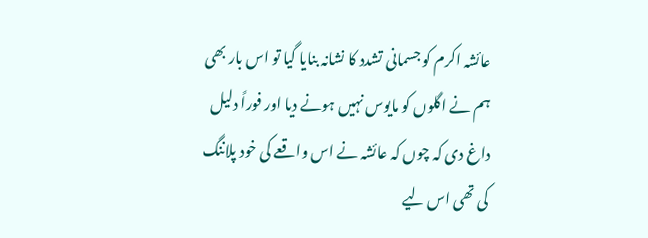عائشہ اکرم کو جسمانی تشدد کا نشانہ بنایا گیا تو اس بار بھی ہم نے اگلوں کو مایوس نہیں ہونے دیا اور فوراً دلیل داغ دی کہ چوں کہ عائشہ نے اس واقعے کی خود پلاننگ کی تھی اس لیے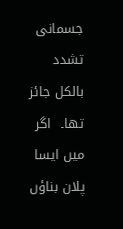جسمانی تشدد بالکل جائز تھا۔  اگر میں ایسا پلان بناؤں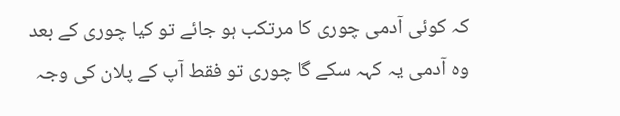کہ کوئی آدمی چوری کا مرتکب ہو جائے تو کیا چوری کے بعد وہ آدمی یہ کہہ سکے گا چوری تو فقط آپ کے پلان کی وجہ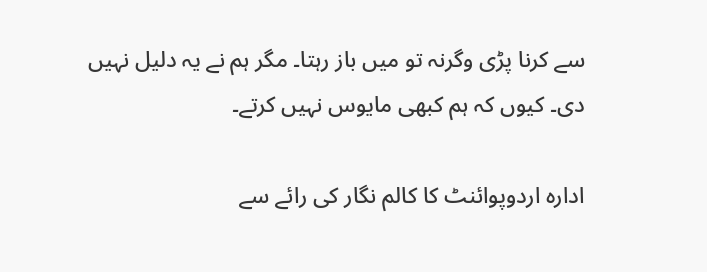سے کرنا پڑی وگرنہ تو میں باز رہتا۔ مگر ہم نے یہ دلیل نہیں دی۔ کیوں کہ ہم کبھی مایوس نہیں کرتے۔

ادارہ اردوپوائنٹ کا کالم نگار کی رائے سے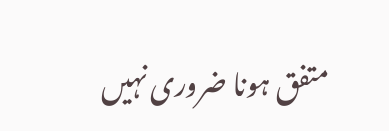متفق ہونا ضروری نہیں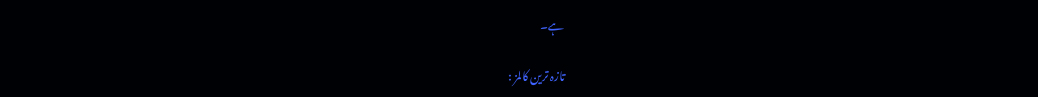ہے۔

تازہ ترین کالمز :